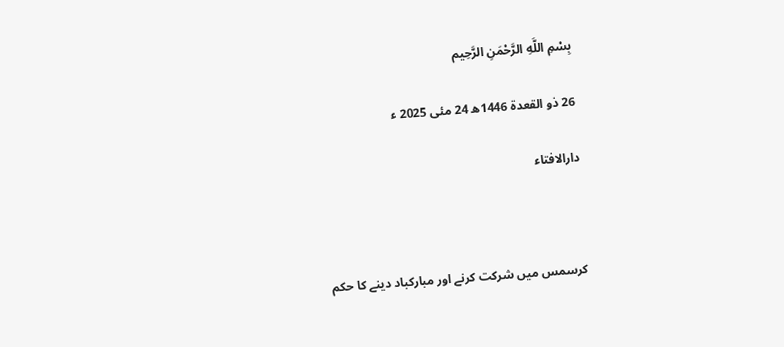بِسْمِ اللَّهِ الرَّحْمَنِ الرَّحِيم

26 ذو القعدة 1446ھ 24 مئی 2025 ء

دارالافتاء



کرسمس میں شرکت کرنے اور مبارکباد دینے کا حکم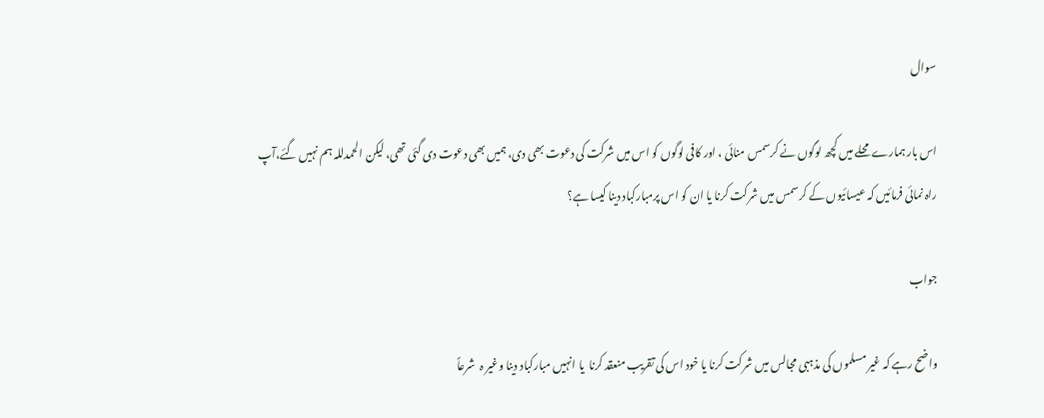سوال

اس بار ہمارے محلے میں کچھ لوگوں نے کرسمس منائی ، اور کافی لوگوں کو اس میں شرکت کی دعوت بھی دی، ہمیں بھی دعوت دی گئی تھی، لیکن الحمدللہ ہم نہیں گئے،آپ راہ نمائی فرمائیں کہ عیسائیوں کے کرسمس میں شرکت کرنا یا ان کو اس پرمبارکباد دینا کیسا ہے؟

جواب

واضح رہے کہ غیر مسلموں کی مذہبی مجالس میں شرکت کرنا یا خود اس کی تقریب منعقد کرنا  یا انہیں مبارکباد دینا وغیر ہ  شرعاً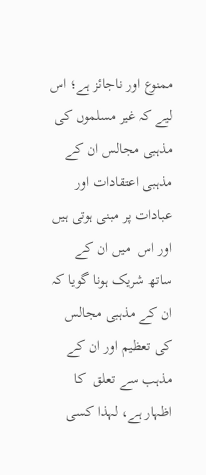ممنوع اور ناجائز ہے؛ اس لیے کہ غیر مسلموں کی مذہبی مجالس ان کے مذہبی اعتقادات اور عبادات پر مبنی ہوتی ہیں اور اس  میں ان کے ساتھ شریک ہونا گویا کہ  ان کے مذہبی مجالس کی تعظیم اور ان کے مذہب سے تعلق  کا اظہار ہے، لہذا کسی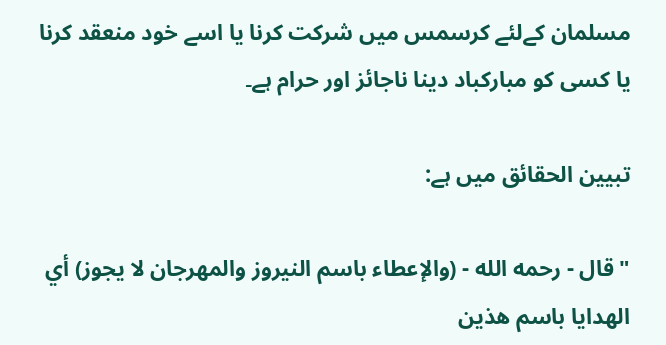مسلمان کےلئے کرسمس میں شرکت کرنا یا اسے خود منعقد کرنا یا کسی کو مبارکباد دینا ناجائز اور حرام ہے۔

تبیین الحقائق میں ہے:

"قال - رحمه الله - (والإعطاء باسم النيروز والمهرجان لا يجوز) أي الهدايا باسم هذين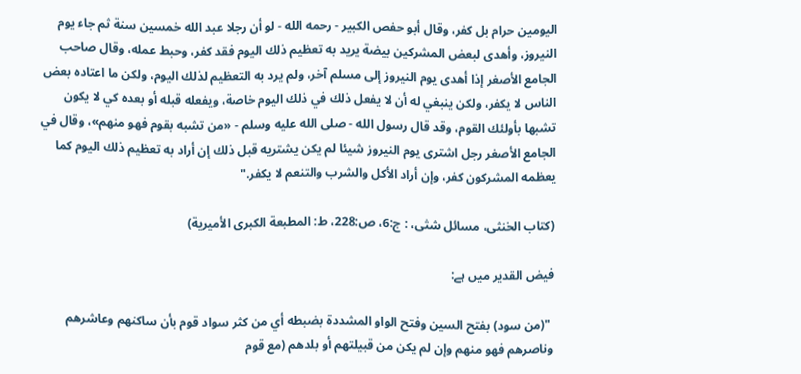اليومين حرام بل كفر، وقال أبو حفص الكبير - رحمه الله - لو أن رجلا عبد الله خمسين سنة ثم جاء يوم النيروز، وأهدى لبعض المشركين بيضة يريد به تعظيم ذلك اليوم فقد كفر، وحبط عمله، وقال صاحب الجامع الأصغر إذا أهدى يوم النيروز إلى مسلم آخر، ولم يرد به التعظيم لذلك اليوم، ولكن ما اعتاده بعض الناس لا يكفر، ولكن ينبغي له أن لا يفعل ذلك في ذلك اليوم خاصة، ويفعله قبله أو بعده كي لا يكون تشبها بأولئك القوم، وقد قال رسول الله - صلى الله عليه وسلم - «من تشبه بقوم فهو منهم»، وقال في الجامع الأصغر رجل اشترى يوم النيروز شيئا لم يكن يشتريه قبل ذلك إن أراد به تعظيم ذلك اليوم كما يعظمه المشركون كفر، وإن أراد الأكل والشرب والتنعم لا يكفر."

(کتاب الخنثی، مسائل شتٰی، : ج:6، ص:228، ط: المطبعة الكبرى الأميرية)

فیض القدیر میں ہے:

 "(من سود) بفتح السين وفتح الواو المشددة بضبطه أي من كثر سواد قوم بأن ساكنهم وعاشرهم وناصرهم فهو منهم وإن لم يكن من قبيلتهم أو بلدهم (مع قوم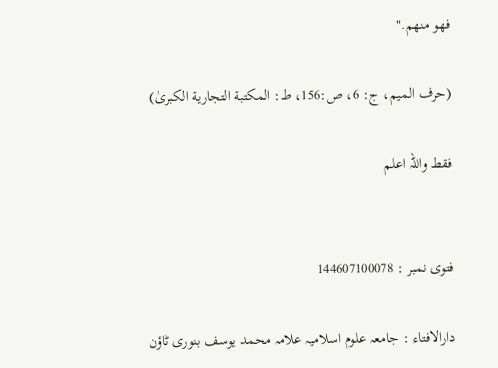فهو منهم."

(حرف المیم، ج: 6، ص:156، ط: المکتبة التجاریة الکبریٰ)

فقط واللہ اعلم


فتوی نمبر : 144607100078

دارالافتاء : جامعہ علوم اسلامیہ علامہ محمد یوسف بنوری ٹاؤن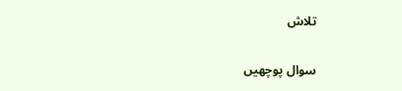تلاش

سوال پوچھیں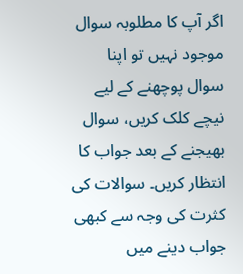اگر آپ کا مطلوبہ سوال موجود نہیں تو اپنا سوال پوچھنے کے لیے نیچے کلک کریں، سوال بھیجنے کے بعد جواب کا انتظار کریں۔ سوالات کی کثرت کی وجہ سے کبھی جواب دینے میں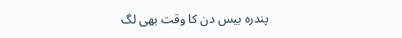پندرہ بیس دن کا وقت بھی لگ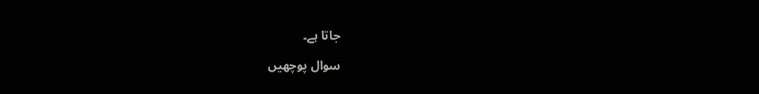جاتا ہے۔

سوال پوچھیں